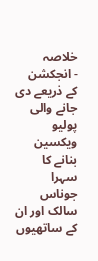خلاصہ
- انجکشن کے ذریعے دی جانے والی پولیو ویکسین بنانے کا سہرا جوناس سالک اور ان کے ساتھیوں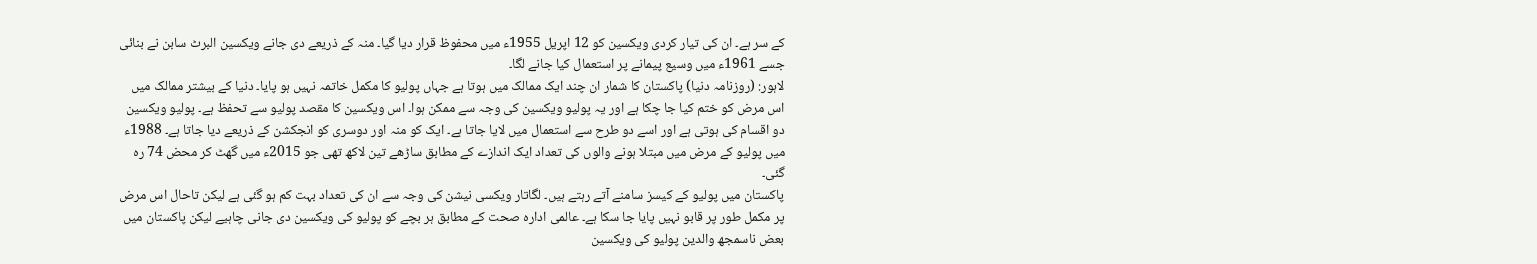کے سر ہے۔ ان کی تیار کردی ویکسین کو 12 اپریل 1955ء میں محفوظ قرار دیا گیا۔ منہ کے ذریعے دی جانے ویکسین البرٹ سابن نے بنائی جسے 1961ء میں وسیع پیمانے پر استعمال کیا جانے لگا۔
لاہور: (روزنامہ دنیا) پاکستان کا شمار ان چند ایک ممالک میں ہوتا ہے جہاں پولیو کا مکمل خاتمہ نہیں ہو پایا۔ دنیا کے بیشتر ممالک میں اس مرض کو ختم کیا جا چکا ہے اور یہ پولیو ویکسین کی وجہ سے ممکن ہوا۔ اس ویکسین کا مقصد پولیو سے تحفظ ہے۔ پولیو ویکسین دو اقسام کی ہوتی ہے اور اسے دو طرح سے استعمال میں لایا جاتا ہے۔ ایک کو منہ اور دوسری کو انجکشن کے ذریعے دیا جاتا ہے۔ 1988ء میں پولیو کے مرض میں مبتلا ہونے والوں کی تعداد ایک اندازے کے مطابق ساڑھے تین لاکھ تھی جو 2015ء میں گھٹ کر محض 74 رہ گئی۔
پاکستان میں پولیو کے کیسز سامنے آتے رہتے ہیں۔ لگاتار ویکسی نیشن کی وجہ سے ان کی تعداد بہت کم ہو گئی ہے لیکن تاحال اس مرض پر مکمل طور پر قابو نہیں پایا جا سکا ہے۔ عالمی ادارہ صحت کے مطابق ہر بچے کو پولیو کی ویکسین دی جانی چاہیے لیکن پاکستان میں بعض ناسمجھ والدین پولیو کی ویکسین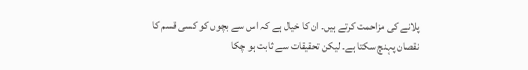پلانے کی مزاحمت کرتے ہیں۔ ان کا خیال ہے کہ اس سے بچوں کو کسی قسم کا نقصان پہنچ سکتا ہے۔ لیکن تحقیقات سے ثابت ہو چکا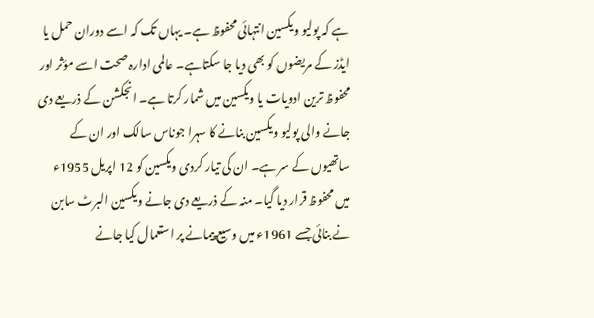ہے کہ پولیو ویکسین انتہائی محفوظ ہے۔ یہاں تک کہ اسے دوران حمل یا ایڈز کے مریضوں کو بھی دیا جا سکتاہے۔ عالمی ادارہ صحت اسے مؤثر اور محفوظ ترین ادویات یا ویکسین میں شمار کرتا ہے۔ انجکشن کے ذریعے دی جانے والی پولیو ویکسین بنانے کا سہرا جوناس سالک اور ان کے ساتھیوں کے سر ہے۔ ان کی تیار کردی ویکسین کو 12 اپریل 1955ء میں محفوظ قرار دیا گیا۔ منہ کے ذریعے دی جانے ویکسین البرٹ سابن نے بنائی جسے 1961ء میں وسیع پیمانے پر استعمال کیا جانے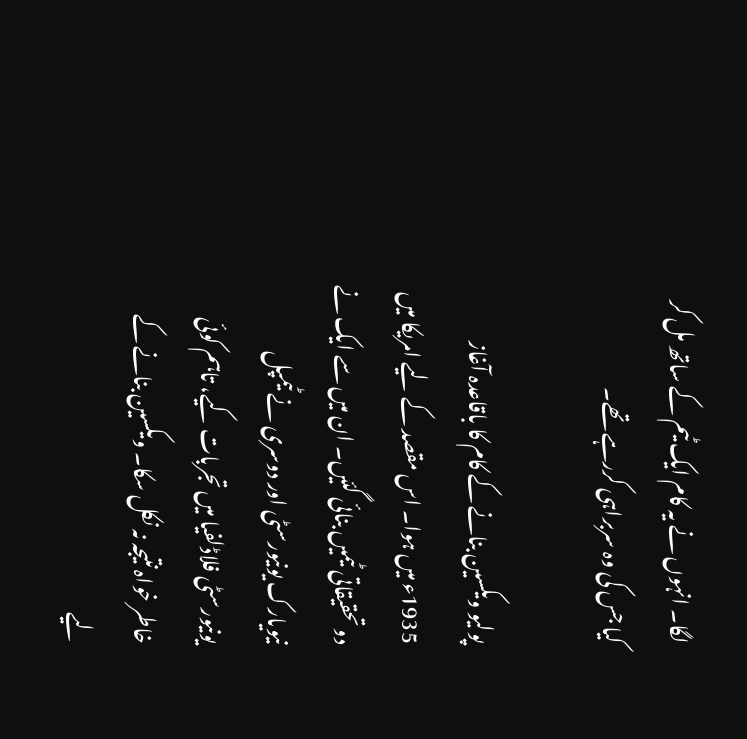لگا۔ انہوں نے یہ کام ایک ٹیم کے ساتھ مل کر کیا جس کی وہ سربراہی کررہے تھے۔

پولیو ویکسین بنانے کے کام کا باقاعدہ آغاز 1935ء میں ہوا۔ اس مقصد کے لیے امریکا میں دو تحقیقاتی ٹیمیں بنائی گئیں۔ ان میں سے ایک نے نیویارک یونیورسٹی اور دوسری نے ٹیمپل یونیورسٹی فلاڈلفیا میں تجربات کیے، تاہم کوئی خاطر خواہ نتیجہ نہ نکل سکا۔ ویکسین بنانے کے لیے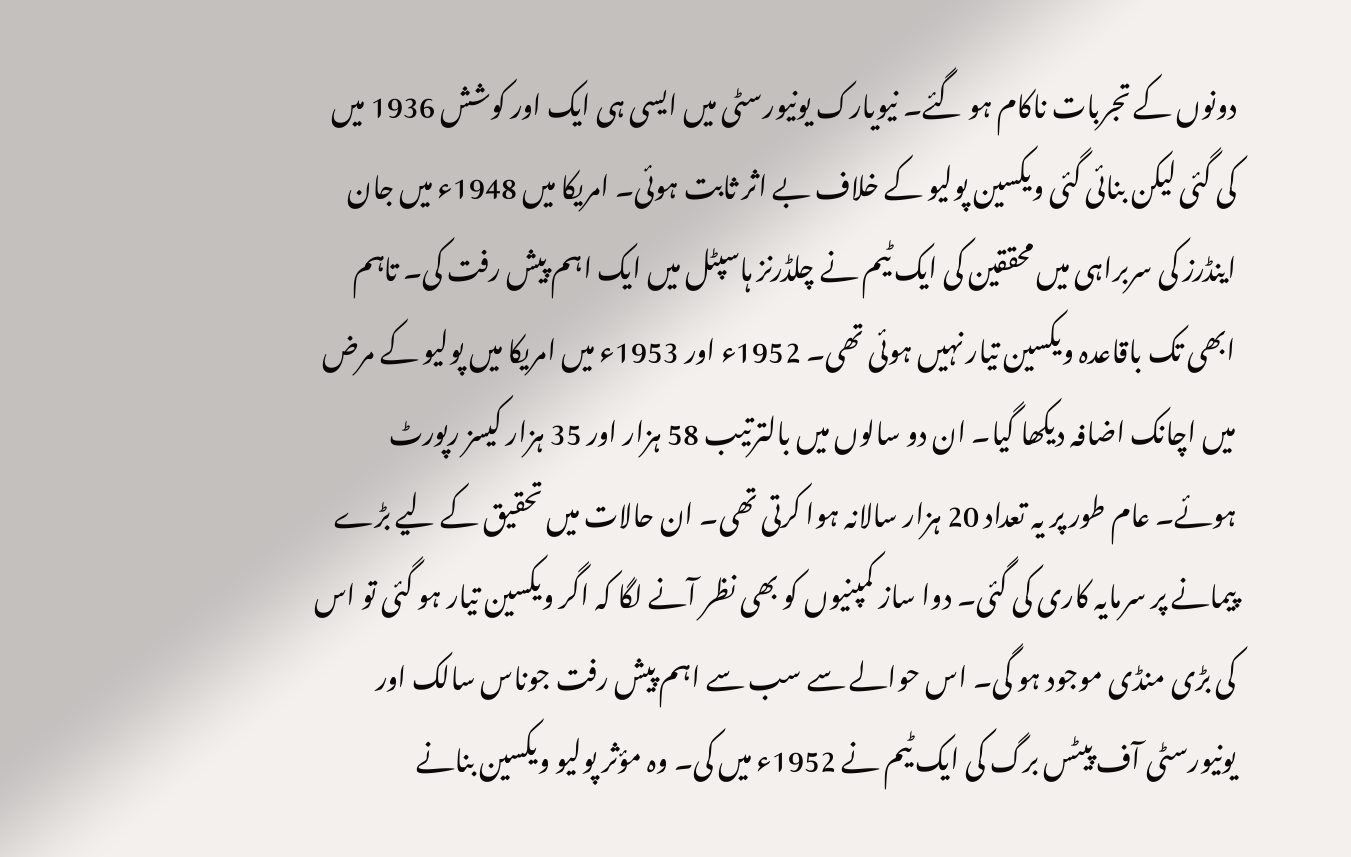دونوں کے تجربات ناکام ہو گئے۔ نیویارک یونیورسٹی میں ایسی ہی ایک اور کوشش 1936 میں کی گئی لیکن بنائی گئی ویکسین پولیو کے خلاف بے اثر ثابت ہوئی۔ امریکا میں 1948ء میں جان اینڈرز کی سربراہی میں محققین کی ایک ٹیم نے چلڈرنز ہاسپٹل میں ایک اہم پیش رفت کی۔ تاہم ابھی تک باقاعدہ ویکسین تیار نہیں ہوئی تھی۔ 1952ء اور 1953ء میں امریکا میں پولیو کے مرض میں اچانک اضافہ دیکھا گیا۔ ان دو سالوں میں بالترتیب 58 ہزار اور 35 ہزار کیسز رپورٹ ہوئے۔ عام طور پر یہ تعداد 20 ہزار سالانہ ہوا کرتی تھی۔ ان حالات میں تحقیق کے لیے بڑے پیمانے پر سرمایہ کاری کی گئی۔ دوا ساز کمپنیوں کو بھی نظر آنے لگا کہ اگر ویکسین تیار ہو گئی تو اس کی بڑی منڈی موجود ہو گی۔ اس حوالے سے سب سے اہم پیش رفت جوناس سالک اور یونیورسٹی آف پیٹس برگ کی ایک ٹیم نے 1952ء میں کی۔ وہ مؤثر پولیو ویکسین بنانے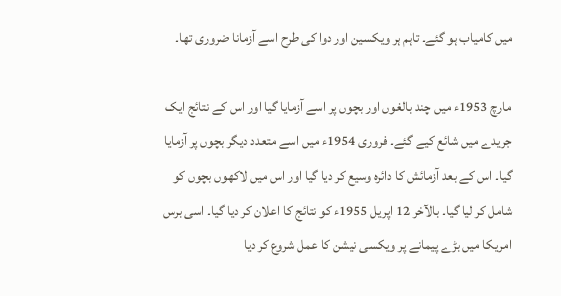میں کامیاب ہو گئے۔ تاہم ہر ویکسین اور دوا کی طرح اسے آزمانا ضروری تھا۔

مارچ 1953ء میں چند بالغوں اور بچوں پر اسے آزمایا گیا اور اس کے نتائج ایک جریدے میں شائع کیے گئے۔ فروری 1954ء میں اسے متعدد دیگر بچوں پر آزمایا گیا۔ اس کے بعد آزمائش کا دائرہ وسیع کر دیا گیا اور اس میں لاکھوں بچوں کو شامل کر لیا گیا۔ بالآخر 12 اپریل 1955ء کو نتائج کا اعلان کر دیا گیا۔ اسی برس امریکا میں بڑے پیمانے پر ویکسی نیشن کا عمل شروع کر دیا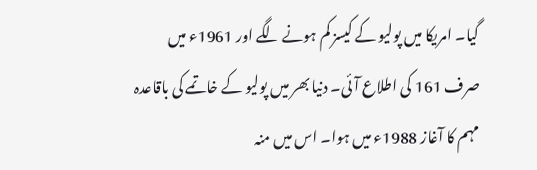گیا۔ امریکا میں پولیو کے کیسز کم ہونے لگے اور 1961ء میں صرف 161 کی اطلاع آئی۔ دنیا بھر میں پولیو کے خاتمے کی باقاعدہ مہم کا آغاز 1988ء میں ہوا۔ اس میں منہ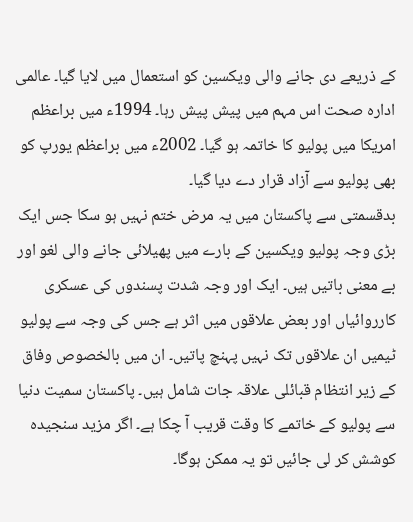کے ذریعے دی جانے والی ویکسین کو استعمال میں لایا گیا۔ عالمی ادارہ صحت اس مہم میں پیش پیش رہا۔ 1994ء میں براعظم امریکا میں پولیو کا خاتمہ ہو گیا۔ 2002ء میں براعظم یورپ کو بھی پولیو سے آزاد قرار دے دیا گیا۔
بدقسمتی سے پاکستان میں یہ مرض ختم نہیں ہو سکا جس ایک بڑی وجہ پولیو ویکسین کے بارے میں پھیلائی جانے والی لغو اور بے معنی باتیں ہیں۔ ایک اور وجہ شدت پسندوں کی عسکری کارروائیاں اور بعض علاقوں میں اثر ہے جس کی وجہ سے پولیو ٹیمیں ان علاقوں تک نہیں پہنچ پاتیں۔ ان میں بالخصوص وفاق کے زیر انتظام قبائلی علاقہ جات شامل ہیں۔ پاکستان سمیت دنیا سے پولیو کے خاتمے کا وقت قریب آ چکا ہے۔ اگر مزید سنجیدہ کوشش کر لی جائیں تو یہ ممکن ہوگا۔